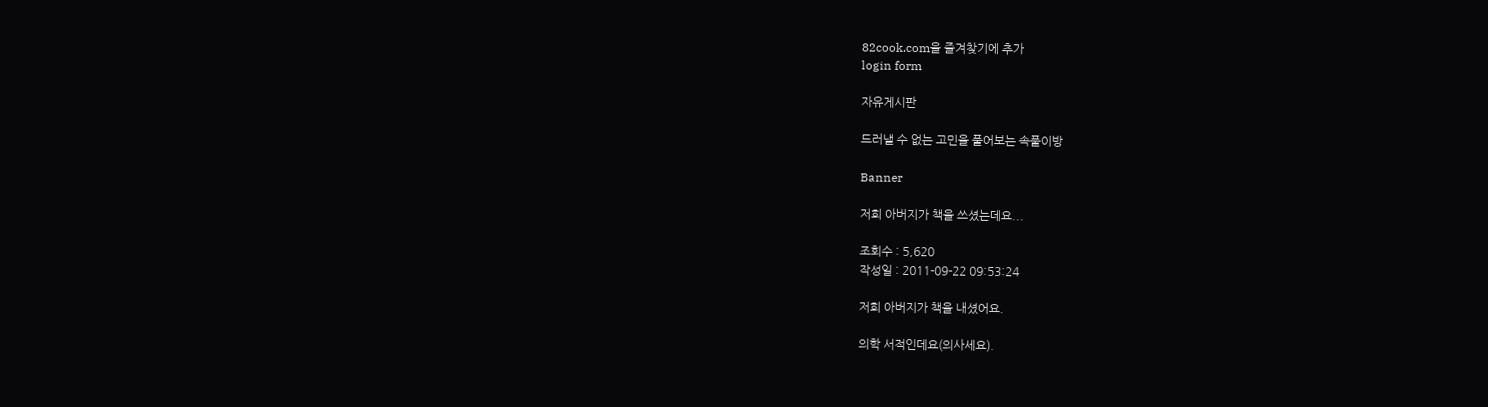82cook.com을 즐겨찾기에 추가
login form

자유게시판

드러낼 수 없는 고민을 풀어보는 속풀이방

Banner

저희 아버지가 책을 쓰셨는데요...

조회수 : 5,620
작성일 : 2011-09-22 09:53:24

저희 아버지가 책을 내셨어요.

의학 서적인데요(의사세요).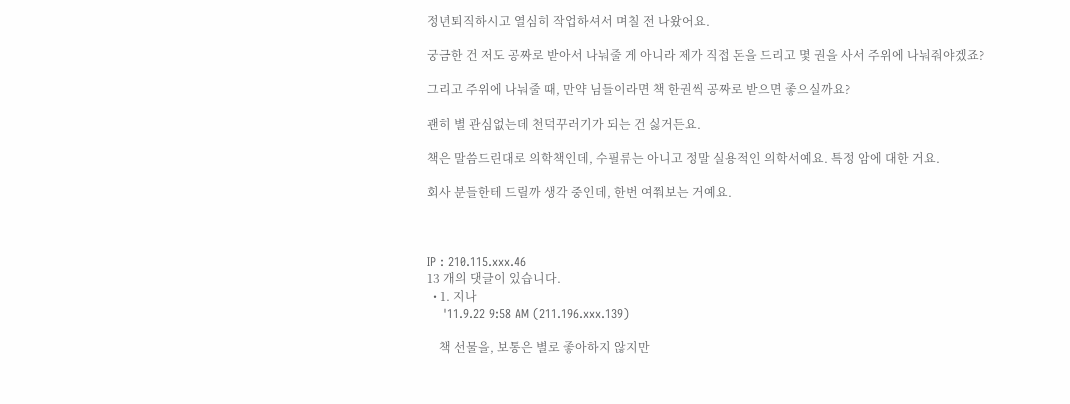정년퇴직하시고 열심히 작업하셔서 며칠 전 나왔어요.

궁금한 건 저도 공짜로 받아서 나눠줄 게 아니라 제가 직접 돈을 드리고 몇 권을 사서 주위에 나눠줘야겠죠?

그리고 주위에 나눠줄 때, 만약 님들이라면 책 한권씩 공짜로 받으면 좋으실까요?

괜히 별 관심없는데 천덕꾸러기가 되는 건 싫거든요.

책은 말씀드린대로 의학책인데, 수필류는 아니고 정말 실용적인 의학서예요. 특정 암에 대한 거요.

회사 분들한테 드릴까 생각 중인데, 한번 여쭤보는 거예요.



IP : 210.115.xxx.46
13 개의 댓글이 있습니다.
  • 1. 지나
    '11.9.22 9:58 AM (211.196.xxx.139)

    책 선물을, 보통은 별로 좋아하지 않지만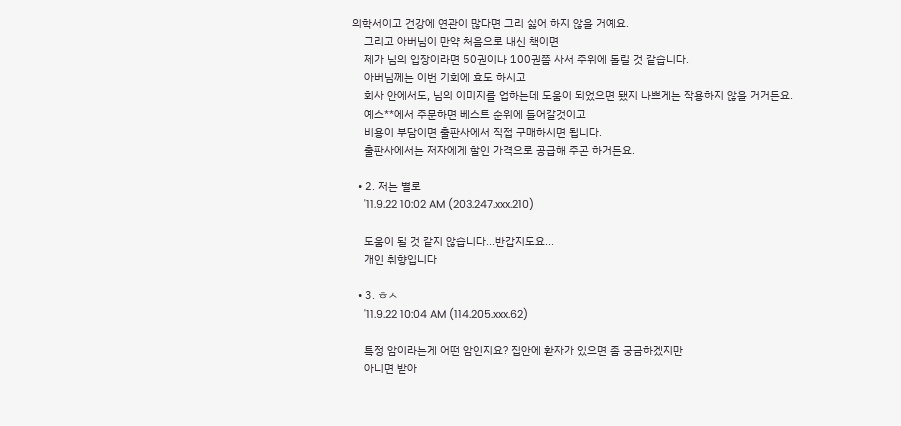의학서이고 건강에 연관이 많다면 그리 싫어 하지 않을 거예요.
    그리고 아버님이 만약 처음으로 내신 책이면
    제가 님의 입장이라면 50권이나 100권쯤 사서 주위에 돌릴 것 같습니다.
    아버님께는 이번 기회에 효도 하시고
    회사 안에서도, 님의 이미지를 업하는데 도움이 되었으면 됐지 나쁘게는 작용하지 않을 거거든요.
    예스**에서 주문하면 베스트 순위에 들어갈것이고
    비용이 부담이면 출판사에서 직접 구매하시면 됩니다.
    출판사에서는 저자에게 할인 가격으로 공급해 주곤 하거든요.

  • 2. 저는 별로
    '11.9.22 10:02 AM (203.247.xxx.210)

    도움이 될 것 같지 않습니다...반갑지도요...
    개인 취향입니다

  • 3. ㅎㅅ
    '11.9.22 10:04 AM (114.205.xxx.62)

    특정 암이라는게 어떤 암인지요? 집안에 환자가 있으면 좀 궁금하겠지만
    아니면 받아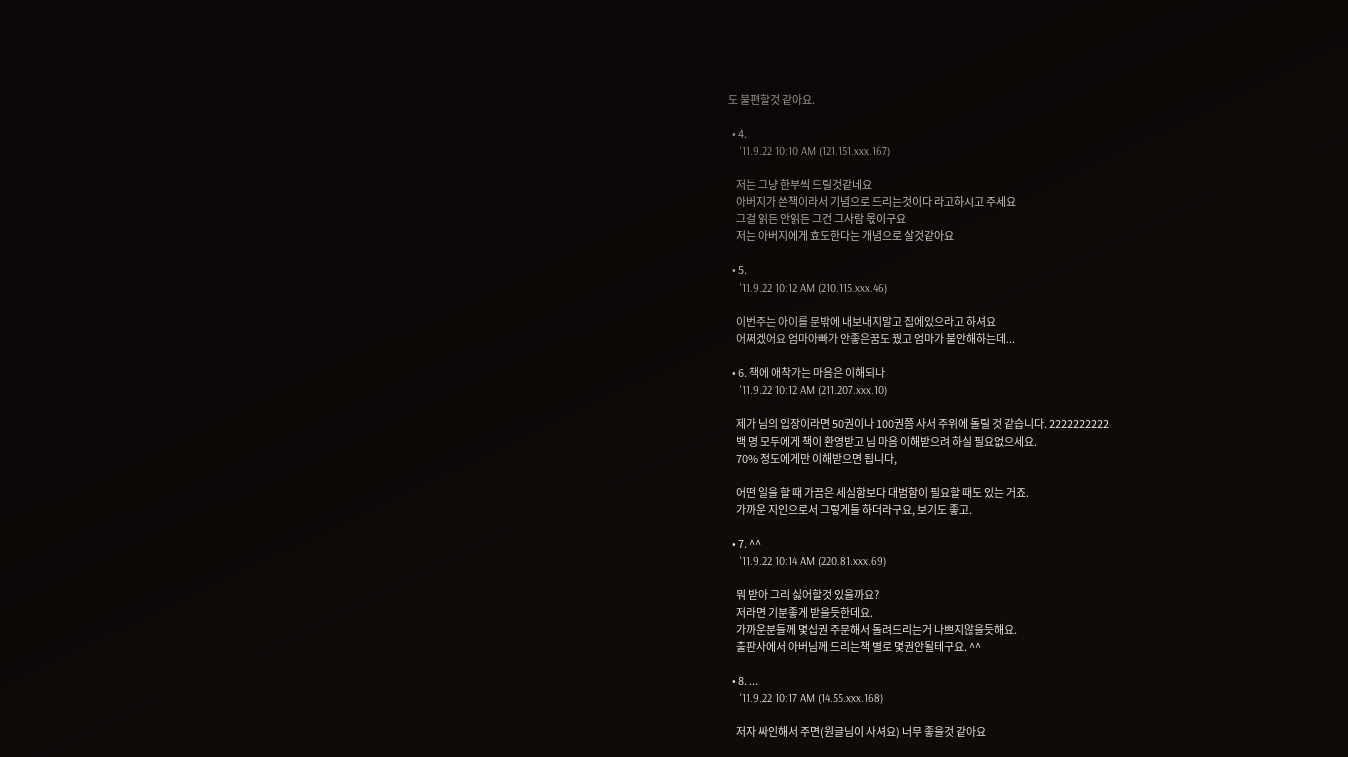도 불편할것 같아요.

  • 4.
    '11.9.22 10:10 AM (121.151.xxx.167)

    저는 그냥 한부씩 드릴것같네요
    아버지가 쓴책이라서 기념으로 드리는것이다 라고하시고 주세요
    그걸 읽든 안읽든 그건 그사람 몫이구요
    저는 아버지에게 효도한다는 개념으로 살것같아요

  • 5.
    '11.9.22 10:12 AM (210.115.xxx.46)

    이번주는 아이를 문밖에 내보내지말고 집에있으라고 하셔요
    어쩌겠어요 엄마아빠가 안좋은꿈도 꿨고 엄마가 불안해하는데...

  • 6. 책에 애착가는 마음은 이해되나
    '11.9.22 10:12 AM (211.207.xxx.10)

    제가 님의 입장이라면 50권이나 100권쯤 사서 주위에 돌릴 것 같습니다. 2222222222
    백 명 모두에게 책이 환영받고 님 마음 이해받으려 하실 필요없으세요.
    70% 정도에게만 이해받으면 됩니다,

    어떤 일을 할 때 가끔은 세심함보다 대범함이 필요할 때도 있는 거죠.
    가까운 지인으로서 그렇게들 하더라구요, 보기도 좋고.

  • 7. ^^
    '11.9.22 10:14 AM (220.81.xxx.69)

    뭐 받아 그리 싫어할것 있을까요?
    저라면 기분좋게 받을듯한데요.
    가까운분들께 몇십권 주문해서 돌려드리는거 나쁘지않을듯해요.
    출판사에서 아버님께 드리는책 별로 몇권안될테구요. ^^

  • 8. ...
    '11.9.22 10:17 AM (14.55.xxx.168)

    저자 싸인해서 주면(원글님이 사셔요) 너무 좋을것 같아요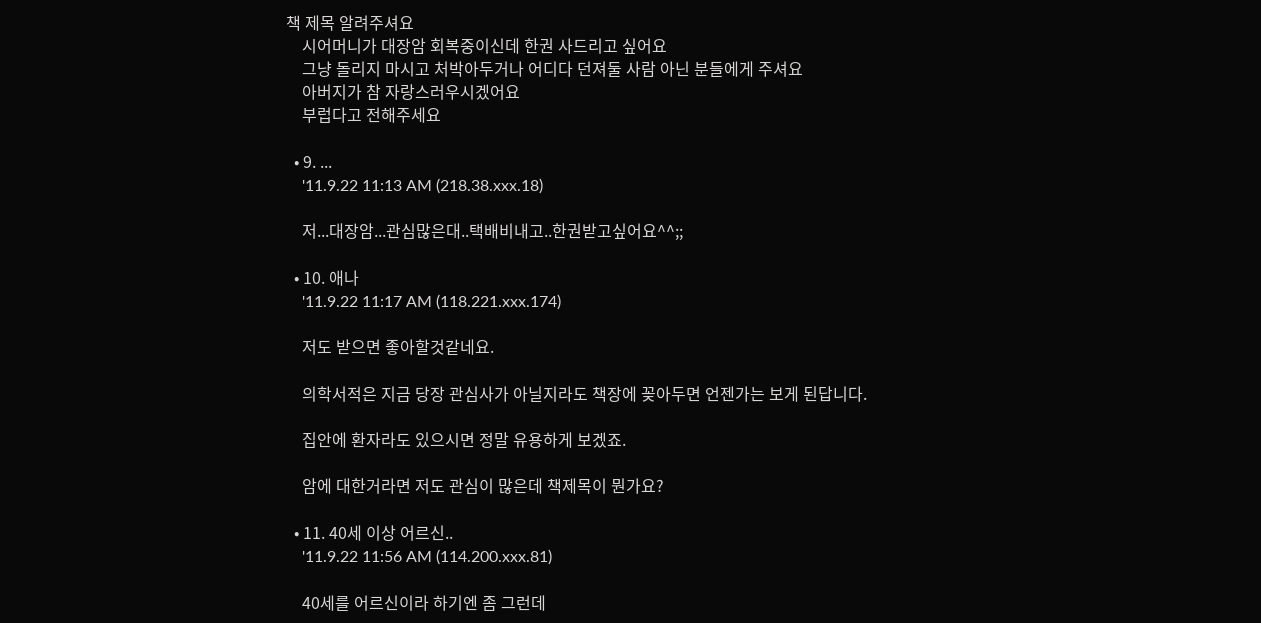책 제목 알려주셔요
    시어머니가 대장암 회복중이신데 한권 사드리고 싶어요
    그냥 돌리지 마시고 처박아두거나 어디다 던져둘 사람 아닌 분들에게 주셔요
    아버지가 참 자랑스러우시겠어요
    부럽다고 전해주세요

  • 9. ...
    '11.9.22 11:13 AM (218.38.xxx.18)

    저...대장암...관심많은대..택배비내고..한권받고싶어요^^;;

  • 10. 애나
    '11.9.22 11:17 AM (118.221.xxx.174)

    저도 받으면 좋아할것같네요.

    의학서적은 지금 당장 관심사가 아닐지라도 책장에 꽂아두면 언젠가는 보게 된답니다.

    집안에 환자라도 있으시면 정말 유용하게 보겠죠.

    암에 대한거라면 저도 관심이 많은데 책제목이 뭔가요?

  • 11. 40세 이상 어르신..
    '11.9.22 11:56 AM (114.200.xxx.81)

    40세를 어르신이라 하기엔 좀 그런데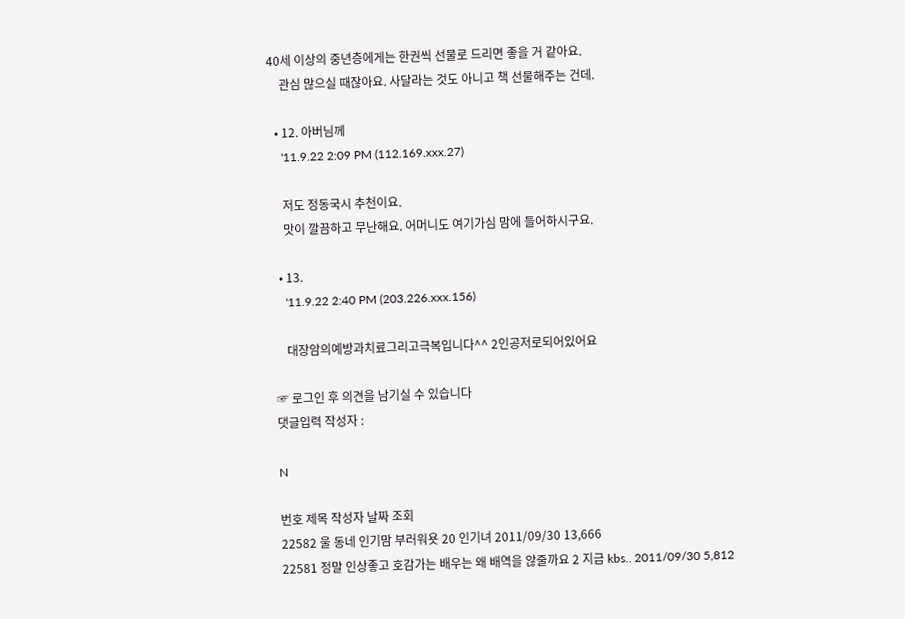40세 이상의 중년층에게는 한권씩 선물로 드리면 좋을 거 같아요.
    관심 많으실 때잖아요. 사달라는 것도 아니고 책 선물해주는 건데.

  • 12. 아버님께
    '11.9.22 2:09 PM (112.169.xxx.27)

    저도 정동국시 추천이요.
    맛이 깔끔하고 무난해요. 어머니도 여기가심 맘에 들어하시구요.

  • 13.
    '11.9.22 2:40 PM (203.226.xxx.156)

    대장암의예방과치료그리고극복입니다^^ 2인공저로되어있어요

☞ 로그인 후 의견을 남기실 수 있습니다
댓글입력 작성자 :

N

번호 제목 작성자 날짜 조회
22582 울 동네 인기맘 부러워욧 20 인기녀 2011/09/30 13,666
22581 정말 인상좋고 호감가는 배우는 왜 배역을 않줄까요 2 지금 kbs.. 2011/09/30 5,812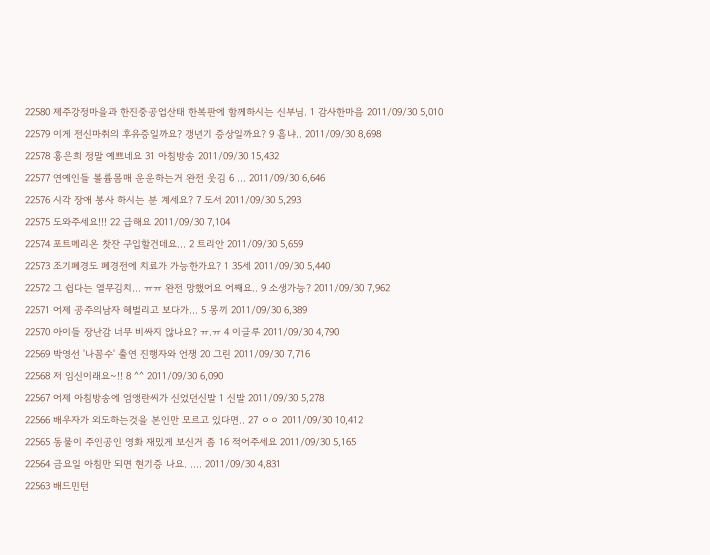22580 제주강정마을과 한진중공업산태 한복판에 함께하시는 신부님. 1 감사한마음 2011/09/30 5,010
22579 이게 전신마취의 후유증일까요? 갱년기 증상일까요? 9 흠냐.. 2011/09/30 8,698
22578 홍은희 정말 예쁘네요 31 아침방송 2011/09/30 15,432
22577 연예인들 볼륨몸매 운운하는거 완전 웃김 6 ... 2011/09/30 6,646
22576 시각 장애 봉사 하시는 분 계세요? 7 도서 2011/09/30 5,293
22575 도와주세요!!! 22 급해요 2011/09/30 7,104
22574 포트메리온 찻잔 구입할건데요... 2 트리안 2011/09/30 5,659
22573 조기폐경도 폐경전에 치료가 가능한가요? 1 35세 2011/09/30 5,440
22572 그 쉽다는 열무김치... ㅠㅠ 완전 망했어요 어째요.. 9 소생가능? 2011/09/30 7,962
22571 어제 공주의남자 헤벌리고 보다가... 5 몽끼 2011/09/30 6,389
22570 아이들 장난감 너무 비싸지 않나요? ㅠ.ㅠ 4 이글루 2011/09/30 4,790
22569 박영선 '나꼼수' 출연 진행자와 언쟁 20 그린 2011/09/30 7,716
22568 저 임신이래요~!! 8 ^^ 2011/09/30 6,090
22567 어제 아침방송에 엄앵란씨가 신었던신발 1 신발 2011/09/30 5,278
22566 배우자가 외도하는것을 본인만 모르고 있다면.. 27 ㅇㅇ 2011/09/30 10,412
22565 동물이 주인공인 영화 재밌게 보신거 좀 16 적어주세요 2011/09/30 5,165
22564 금요일 아침만 되면 현기증 나요. .... 2011/09/30 4,831
22563 배드민턴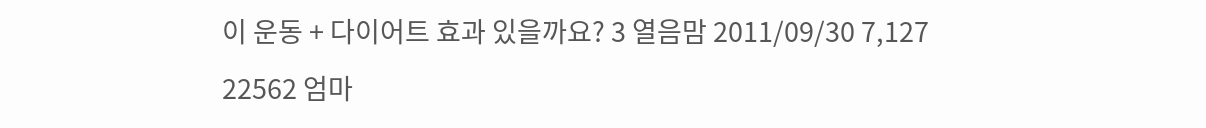이 운동 + 다이어트 효과 있을까요? 3 열음맘 2011/09/30 7,127
22562 엄마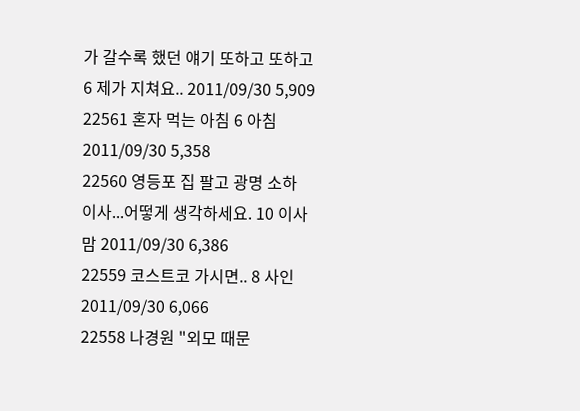가 갈수록 했던 얘기 또하고 또하고 6 제가 지쳐요.. 2011/09/30 5,909
22561 혼자 먹는 아침 6 아침 2011/09/30 5,358
22560 영등포 집 팔고 광명 소하 이사...어떻게 생각하세요. 10 이사맘 2011/09/30 6,386
22559 코스트코 가시면.. 8 사인 2011/09/30 6,066
22558 나경원 "외모 때문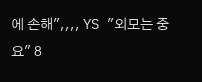에 손해",,,, YS "외모는 중요" 8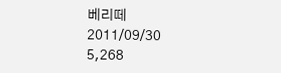베리떼 2011/09/30 5,268